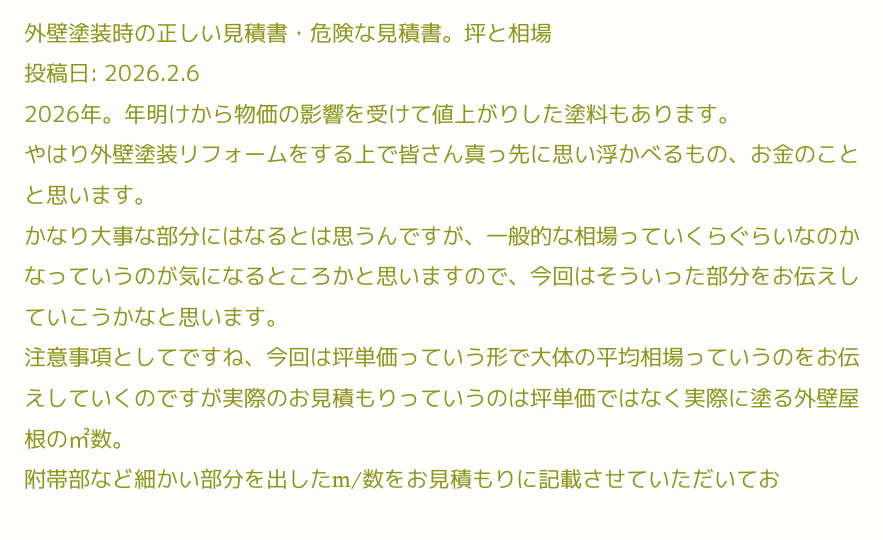外壁塗装時の正しい見積書・危険な見積書。坪と相場
投稿日: 2026.2.6
2026年。年明けから物価の影響を受けて値上がりした塗料もあります。
やはり外壁塗装リフォームをする上で皆さん真っ先に思い浮かべるもの、お金のことと思います。
かなり大事な部分にはなるとは思うんですが、一般的な相場っていくらぐらいなのかなっていうのが気になるところかと思いますので、今回はそういった部分をお伝えしていこうかなと思います。
注意事項としてですね、今回は坪単価っていう形で大体の平均相場っていうのをお伝えしていくのですが実際のお見積もりっていうのは坪単価ではなく実際に塗る外壁屋根の㎡数。
附帯部など細かい部分を出したm/数をお見積もりに記載させていただいてお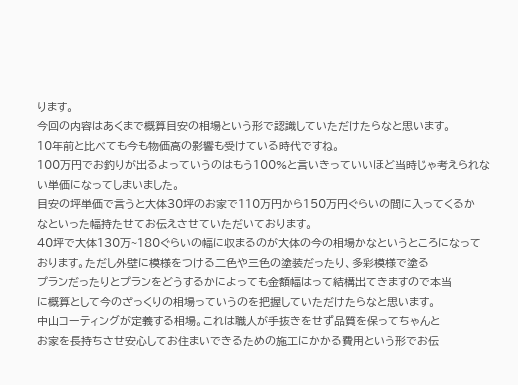ります。
今回の内容はあくまで概算目安の相場という形で認識していただけたらなと思います。
10年前と比べても今も物価高の影響も受けている時代ですね。
100万円でお釣りが出るよっていうのはもう100%と言いきっていいほど当時じゃ考えられない単価になってしまいました。
目安の坪単価で言うと大体30坪のお家で110万円から150万円ぐらいの間に入ってくるか
なといった幅持たせてお伝えさせていただいております。
40坪で大体130万~180ぐらいの幅に収まるのが大体の今の相場かなというところになって
おります。ただし外壁に模様をつける二色や三色の塗装だったり、多彩模様で塗る
プランだったりとプランをどうするかによっても金額幅はって結構出てきますので本当
に概算として今のざっくりの相場っていうのを把握していただけたらなと思います。
中山コーティングが定義する相場。これは職人が手抜きをせず品質を保ってちゃんと
お家を長持ちさせ安心してお住まいできるための施工にかかる費用という形でお伝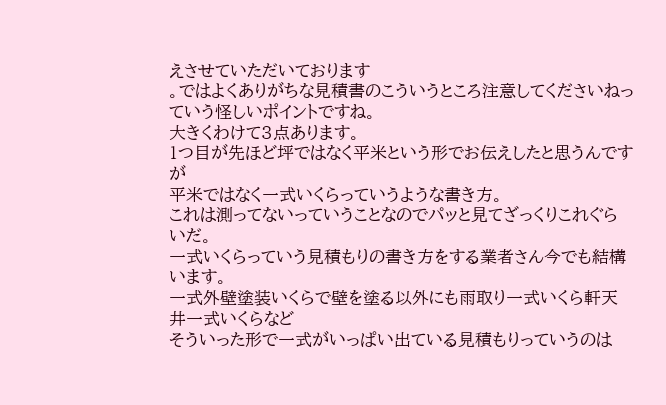えさせていただいております
。ではよくありがちな見積書のこういうところ注意してくださいねっていう怪しいポイントですね。
大きくわけて3点あります。
1つ目が先ほど坪ではなく平米という形でお伝えしたと思うんですが
平米ではなく一式いくらっていうような書き方。
これは測ってないっていうことなのでパッと見てざっくりこれぐらいだ。
一式いくらっていう見積もりの書き方をする業者さん今でも結構います。
一式外壁塗装いくらで壁を塗る以外にも雨取り一式いくら軒天井一式いくらなど
そういった形で一式がいっぱい出ている見積もりっていうのは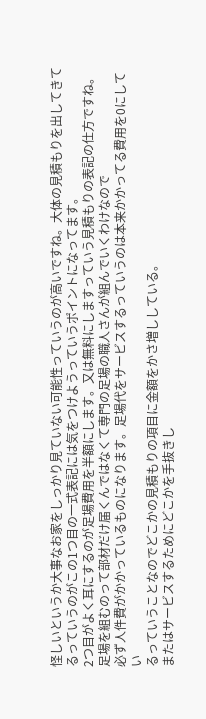怪しいというか大事なお家をしっかり見ていない可能性っていうのが高いですね。大体の見積もりを出してきて
るっていうのがこの1つ目の一式表記には気をつけようっていうポイントになってます。
2つ目がよく耳にするのが足場費用を半額にします。又は無料にしますっていう見積もりの表記の仕方ですね。
足場を組むのって部材だけ届くんではなくて専門の足場の職人さんが組んでいくわけなので
必ず人件費がかかっているものになります。足場代をサービスするっていうのは本来かかってる費用を0にしてい
るっていうことなのでどこかの見積もりの項目に金額をかさ増ししている。
またはサービスするためにどこかを手抜きし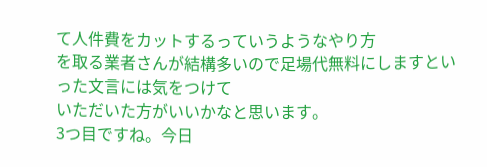て人件費をカットするっていうようなやり方
を取る業者さんが結構多いので足場代無料にしますといった文言には気をつけて
いただいた方がいいかなと思います。
3つ目ですね。今日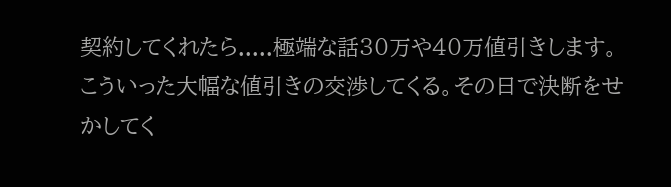契約してくれたら.....極端な話30万や40万値引きします。
こういった大幅な値引きの交渉してくる。その日で決断をせかしてく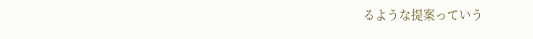るような提案っていう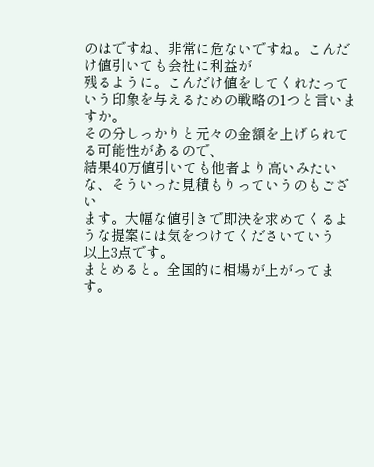のはですね、非常に危ないですね。こんだけ値引いても会社に利益が
残るように。こんだけ値をしてくれたっていう印象を与えるための戦略の1つと言いますか。
その分しっかりと元々の金額を上げられてる可能性があるので、
結果40万値引いても他者より高いみたいな、そういった見積もりっていうのもござい
ます。大幅な値引きで即決を求めてくるような提案には気をつけてくださいていう
以上3点です。
まとめると。全国的に相場が上がってます。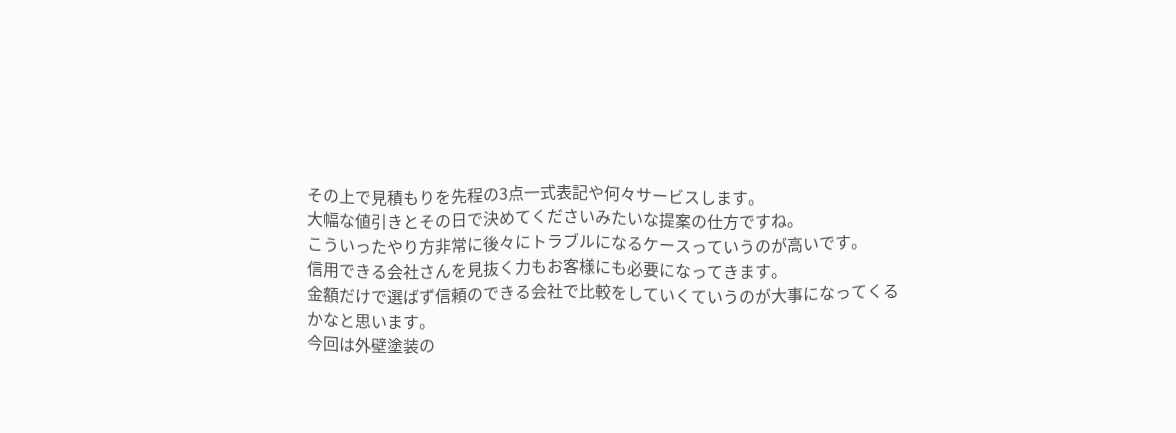その上で見積もりを先程の3点一式表記や何々サービスします。
大幅な値引きとその日で決めてくださいみたいな提案の仕方ですね。
こういったやり方非常に後々にトラブルになるケースっていうのが高いです。
信用できる会社さんを見抜く力もお客様にも必要になってきます。
金額だけで選ばず信頼のできる会社で比較をしていくていうのが大事になってくるかなと思います。
今回は外壁塗装の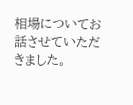相場についてお話させていただきました。